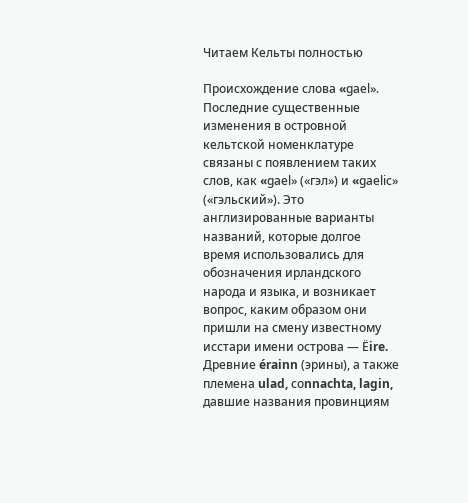Читаем Кельты полностью

Происхождение слова «gаеl». Последние существенные изменения в островной кельтской номенклатуре связаны с появлением таких слов, как «gаеl» («гэл») и «gаеliс» («гэльский»). Это англизированные варианты названий, которые долгое время использовались для обозначения ирландского народа и языка, и возникает вопрос, каким образом они пришли на смену известному исстари имени острова — Ёire. Древние érainn (эрины), а также племена ulad, соnnachta, lagin, давшие названия провинциям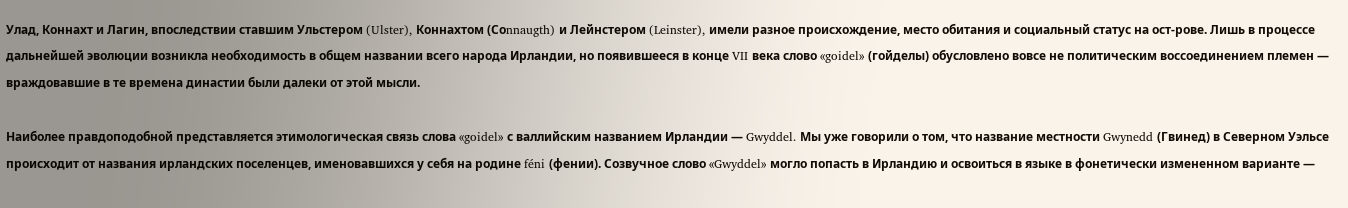Улад, Коннахт и Лагин, впоследствии ставшим Ульстером (Ulster), Коннахтом (Соnnaugth) и Лейнстером (Leinster), имели разное происхождение, место обитания и социальный статус на ост-рове. Лишь в процессе дальнейшей эволюции возникла необходимость в общем названии всего народа Ирландии, но появившееся в конце VII века слово «goidel» (гойделы) обусловлено вовсе не политическим воссоединением племен — враждовавшие в те времена династии были далеки от этой мысли.

Наиболее правдоподобной представляется этимологическая связь слова «goidel» с валлийским названием Ирландии — Gwyddel. Мы уже говорили о том, что название местности Gwynedd (Гвинед) в Северном Уэльсе происходит от названия ирландских поселенцев, именовавшихся у себя на родине féni (фении). Созвучное слово «Gwyddel» могло попасть в Ирландию и освоиться в языке в фонетически измененном варианте —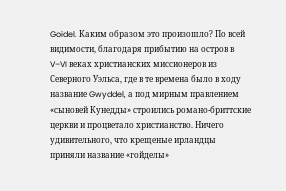Goidel. Каким образом это произошло? По всей видимости, благодаря прибытию на остров в V–VI веках христианских миссионеров из Северного Уэльса, где в те времена было в ходу название Gwyddel, а под мирным правлением «сыновей Кунедды» строились романо-бриттские церкви и процветало христианство. Ничего удивительного, что крещеные ирландцы приняли название «гойделы»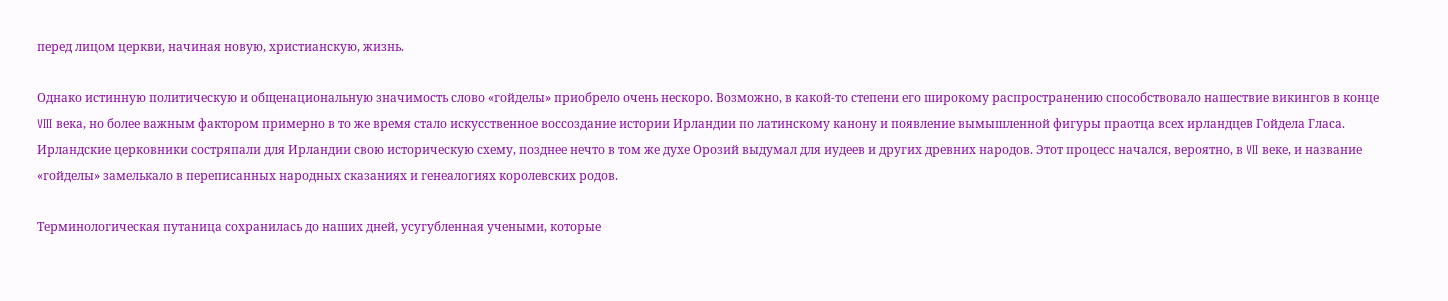перед лицом церкви, начиная новую, христианскую, жизнь.

Однако истинную политическую и общенациональную значимость слово «гойделы» приобрело очень нескоро. Возможно, в какой-то степени его широкому распространению способствовало нашествие викингов в конце VIII века, но более важным фактором примерно в то же время стало искусственное воссоздание истории Ирландии по латинскому канону и появление вымышленной фигуры праотца всех ирландцев Гойдела Гласа. Ирландские церковники состряпали для Ирландии свою историческую схему, позднее нечто в том же духе Орозий выдумал для иудеев и других древних народов. Этот процесс начался, вероятно, в VII веке, и название «гойделы» замелькало в переписанных народных сказаниях и генеалогиях королевских родов.

Терминологическая путаница сохранилась до наших дней, усугубленная учеными, которые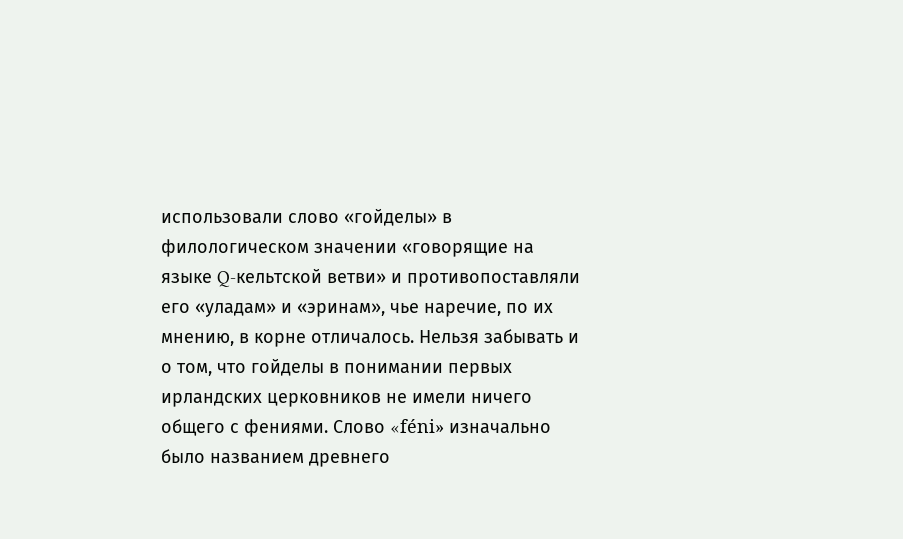использовали слово «гойделы» в филологическом значении «говорящие на языке Q-кельтской ветви» и противопоставляли его «уладам» и «эринам», чье наречие, по их мнению, в корне отличалось. Нельзя забывать и о том, что гойделы в понимании первых ирландских церковников не имели ничего общего с фениями. Слово «féni» изначально было названием древнего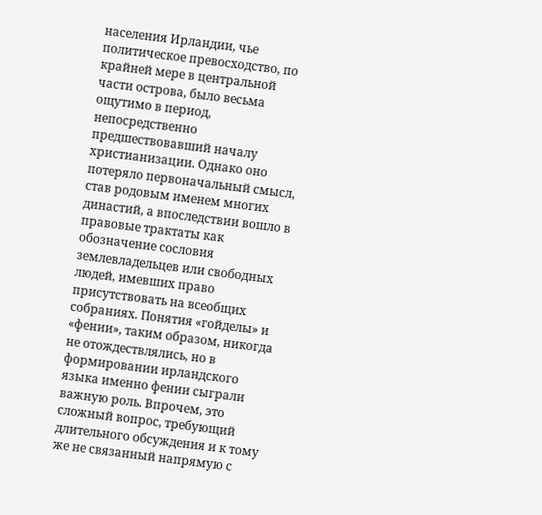населения Ирландии, чье политическое превосходство, по крайней мере в центральной части острова, было весьма ощутимо в период, непосредственно предшествовавший началу христианизации. Однако оно потеряло первоначальный смысл, став родовым именем многих династий, а впоследствии вошло в правовые трактаты как обозначение сословия землевладельцев или свободных людей, имевших право присутствовать на всеобщих собраниях. Понятия «гойделы» и «фении», таким образом, никогда не отождествлялись, но в формировании ирландского языка именно фении сыграли важную роль. Впрочем, это сложный вопрос, требующий длительного обсуждения и к тому же не связанный напрямую с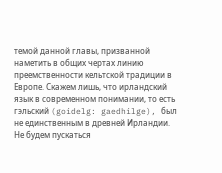темой данной главы, призванной наметить в общих чертах линию преемственности кельтской традиции в Европе. Скажем лишь, что ирландский язык в современном понимании, то есть гэльский (goidelg: gaedhilge), был не единственным в древней Ирландии. Не будем пускаться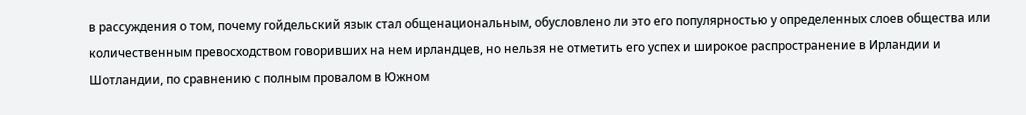в рассуждения о том, почему гойдельский язык стал общенациональным, обусловлено ли это его популярностью у определенных слоев общества или количественным превосходством говоривших на нем ирландцев, но нельзя не отметить его успех и широкое распространение в Ирландии и Шотландии, по сравнению с полным провалом в Южном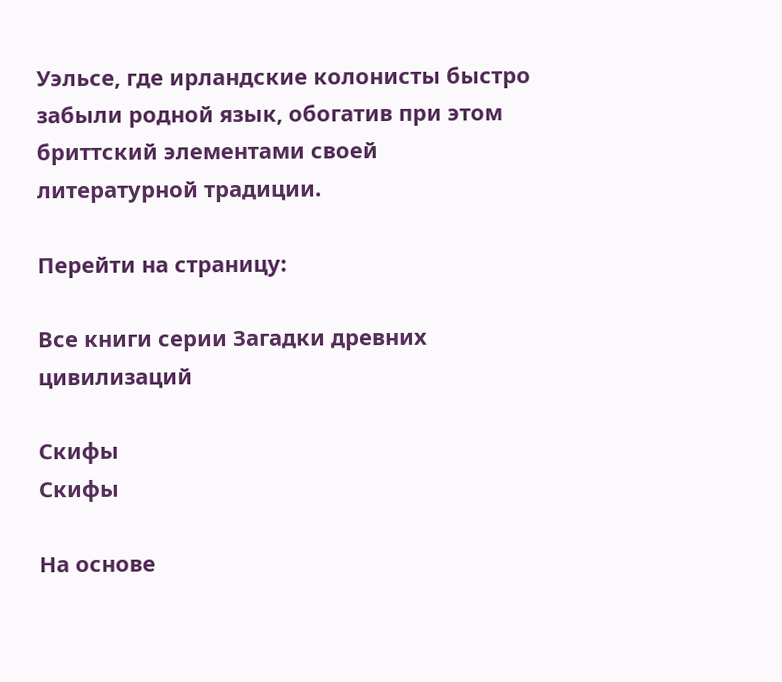Уэльсе, где ирландские колонисты быстро забыли родной язык, обогатив при этом бриттский элементами своей литературной традиции.

Перейти на страницу:

Все книги серии Загадки древних цивилизаций

Скифы
Скифы

На основе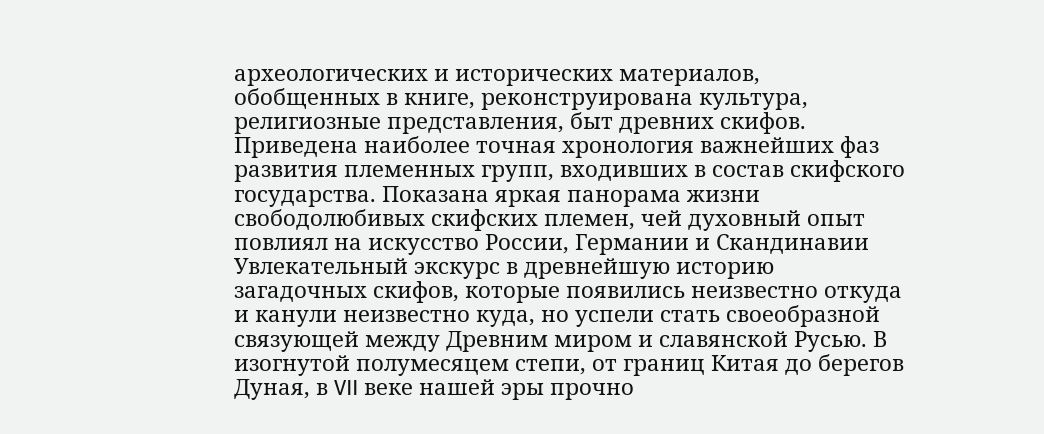археологических и исторических материалов, обобщенных в книге, реконструирована культура, религиозные представления, быт древних скифов. Приведена наиболее точная хронология важнейших фаз развития племенных групп, входивших в состав скифского государства. Показана яркая панорама жизни свободолюбивых скифских племен, чей духовный опыт повлиял на искусство России, Германии и Скандинавии Увлекательный экскурс в древнейшую историю загадочных скифов, которые появились неизвестно откуда и канули неизвестно куда, но успели стать своеобразной связующей между Древним миром и славянской Русью. В изогнутой полумесяцем степи, от границ Китая до берегов Дуная, в VII веке нашей эры прочно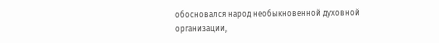обосновался народ необыкновенной духовной организации,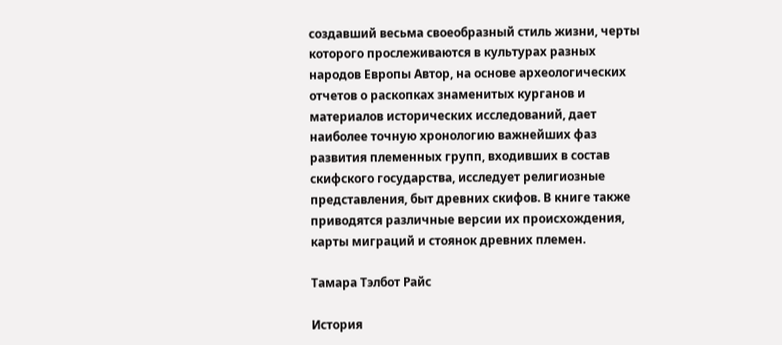создавший весьма своеобразный стиль жизни, черты которого прослеживаются в культурах разных народов Европы Автор, на основе археологических отчетов о раскопках знаменитых курганов и материалов исторических исследований, дает наиболее точную хронологию важнейших фаз развития племенных групп, входивших в состав скифского государства, исследует религиозные представления, быт древних скифов. В книге также приводятся различные версии их происхождения, карты миграций и стоянок древних племен.

Тамара Тэлбот Райс

История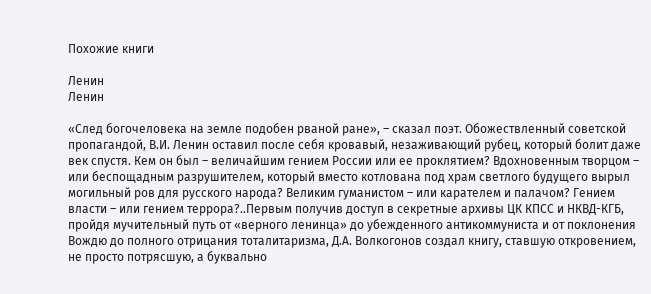Похожие книги

Ленин
Ленин

«След богочеловека на земле подобен рваной ране», – сказал поэт. Обожествленный советской пропагандой, В.И. Ленин оставил после себя кровавый, незаживающий рубец, который болит даже век спустя. Кем он был – величайшим гением России или ее проклятием? Вдохновенным творцом – или беспощадным разрушителем, который вместо котлована под храм светлого будущего вырыл могильный ров для русского народа? Великим гуманистом – или карателем и палачом? Гением власти – или гением террора?..Первым получив доступ в секретные архивы ЦК КПСС и НКВД-КГБ, пройдя мучительный путь от «верного ленинца» до убежденного антикоммуниста и от поклонения Вождю до полного отрицания тоталитаризма, Д.А. Волкогонов создал книгу, ставшую откровением, не просто потрясшую, а буквально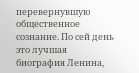перевернувшую общественное сознание. По сей день это лучшая биография Ленина,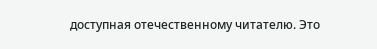доступная отечественному читателю. Это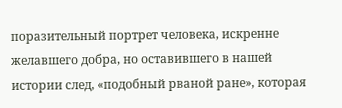поразительный портрет человека, искренне желавшего добра, но оставившего в нашей истории след, «подобный рваной ране», которая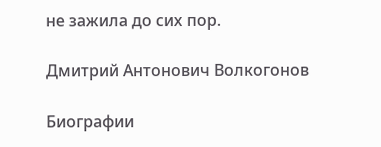не зажила до сих пор.

Дмитрий Антонович Волкогонов

Биографии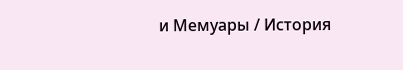и Мемуары / История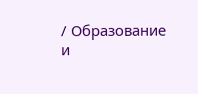/ Образование и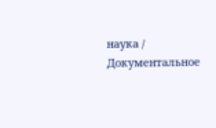наука / Документальное